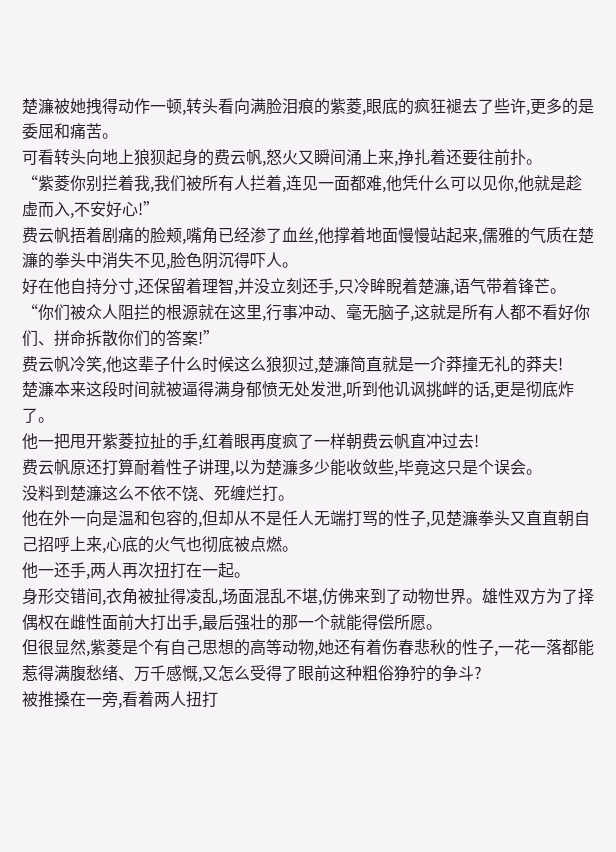楚濂被她拽得动作一顿,转头看向满脸泪痕的紫菱,眼底的疯狂褪去了些许,更多的是委屈和痛苦。
可看转头向地上狼狈起身的费云帆,怒火又瞬间涌上来,挣扎着还要往前扑。
“紫菱你别拦着我,我们被所有人拦着,连见一面都难,他凭什么可以见你,他就是趁虚而入,不安好心!”
费云帆捂着剧痛的脸颊,嘴角已经渗了血丝,他撑着地面慢慢站起来,儒雅的气质在楚濂的拳头中消失不见,脸色阴沉得吓人。
好在他自持分寸,还保留着理智,并没立刻还手,只冷眸睨着楚濂,语气带着锋芒。
“你们被众人阻拦的根源就在这里,行事冲动、毫无脑子,这就是所有人都不看好你们、拼命拆散你们的答案!”
费云帆冷笑,他这辈子什么时候这么狼狈过,楚濂简直就是一介莽撞无礼的莽夫!
楚濂本来这段时间就被逼得满身郁愤无处发泄,听到他讥讽挑衅的话,更是彻底炸了。
他一把甩开紫菱拉扯的手,红着眼再度疯了一样朝费云帆直冲过去!
费云帆原还打算耐着性子讲理,以为楚濂多少能收敛些,毕竟这只是个误会。
没料到楚濂这么不依不饶、死缠烂打。
他在外一向是温和包容的,但却从不是任人无端打骂的性子,见楚濂拳头又直直朝自己招呼上来,心底的火气也彻底被点燃。
他一还手,两人再次扭打在一起。
身形交错间,衣角被扯得凌乱,场面混乱不堪,仿佛来到了动物世界。雄性双方为了择偶权在雌性面前大打出手,最后强壮的那一个就能得偿所愿。
但很显然,紫菱是个有自己思想的高等动物,她还有着伤春悲秋的性子,一花一落都能惹得满腹愁绪、万千感慨,又怎么受得了眼前这种粗俗狰狞的争斗?
被推搡在一旁,看着两人扭打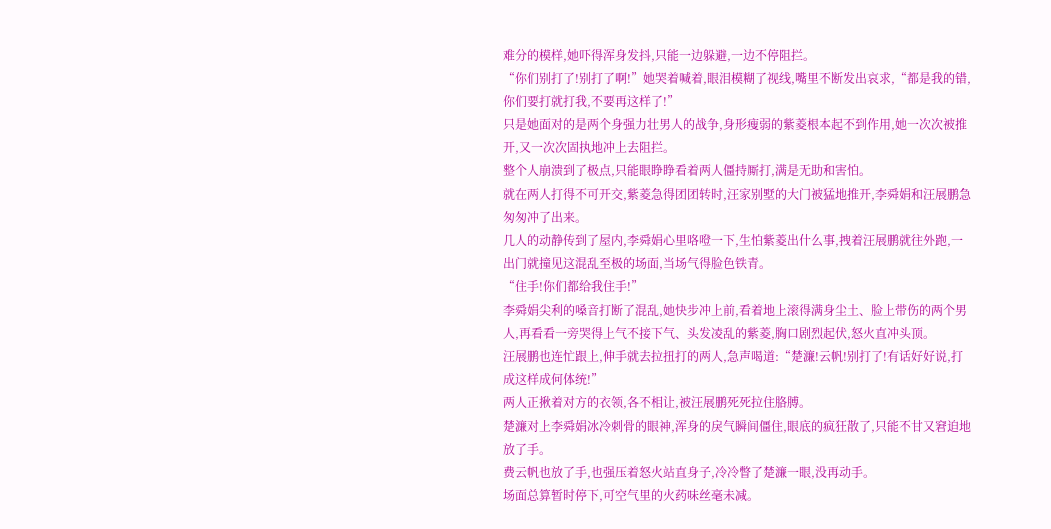难分的模样,她吓得浑身发抖,只能一边躲避,一边不停阻拦。
“你们别打了!别打了啊!”她哭着喊着,眼泪模糊了视线,嘴里不断发出哀求,“都是我的错,你们要打就打我,不要再这样了!”
只是她面对的是两个身强力壮男人的战争,身形瘦弱的紫菱根本起不到作用,她一次次被推开,又一次次固执地冲上去阻拦。
整个人崩溃到了极点,只能眼睁睁看着两人僵持厮打,满是无助和害怕。
就在两人打得不可开交,紫菱急得团团转时,汪家别墅的大门被猛地推开,李舜娟和汪展鹏急匆匆冲了出来。
几人的动静传到了屋内,李舜娟心里咯噔一下,生怕紫菱出什么事,拽着汪展鹏就往外跑,一出门就撞见这混乱至极的场面,当场气得脸色铁青。
“住手!你们都给我住手!”
李舜娟尖利的嗓音打断了混乱,她快步冲上前,看着地上滚得满身尘土、脸上带伤的两个男人,再看看一旁哭得上气不接下气、头发凌乱的紫菱,胸口剧烈起伏,怒火直冲头顶。
汪展鹏也连忙跟上,伸手就去拉扭打的两人,急声喝道:“楚濂!云帆!别打了!有话好好说,打成这样成何体统!”
两人正揪着对方的衣领,各不相让,被汪展鹏死死拉住胳膊。
楚濂对上李舜娟冰冷刺骨的眼神,浑身的戾气瞬间僵住,眼底的疯狂散了,只能不甘又窘迫地放了手。
费云帆也放了手,也强压着怒火站直身子,冷冷瞥了楚濂一眼,没再动手。
场面总算暂时停下,可空气里的火药味丝毫未减。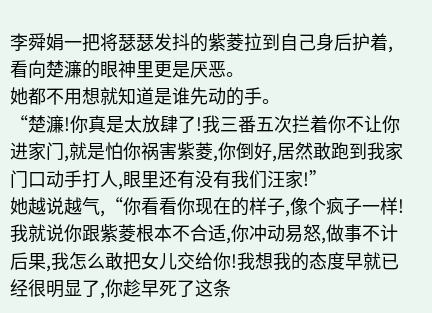李舜娟一把将瑟瑟发抖的紫菱拉到自己身后护着,看向楚濂的眼神里更是厌恶。
她都不用想就知道是谁先动的手。
“楚濂!你真是太放肆了!我三番五次拦着你不让你进家门,就是怕你祸害紫菱,你倒好,居然敢跑到我家门口动手打人,眼里还有没有我们汪家!”
她越说越气,“你看看你现在的样子,像个疯子一样!我就说你跟紫菱根本不合适,你冲动易怒,做事不计后果,我怎么敢把女儿交给你!我想我的态度早就已经很明显了,你趁早死了这条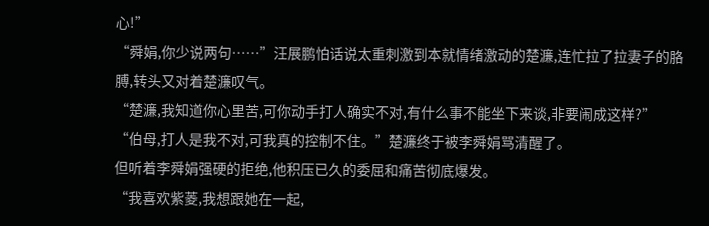心!”
“舜娟,你少说两句……”汪展鹏怕话说太重刺激到本就情绪激动的楚濂,连忙拉了拉妻子的胳膊,转头又对着楚濂叹气。
“楚濂,我知道你心里苦,可你动手打人确实不对,有什么事不能坐下来谈,非要闹成这样?”
“伯母,打人是我不对,可我真的控制不住。”楚濂终于被李舜娟骂清醒了。
但听着李舜娟强硬的拒绝,他积压已久的委屈和痛苦彻底爆发。
“我喜欢紫菱,我想跟她在一起,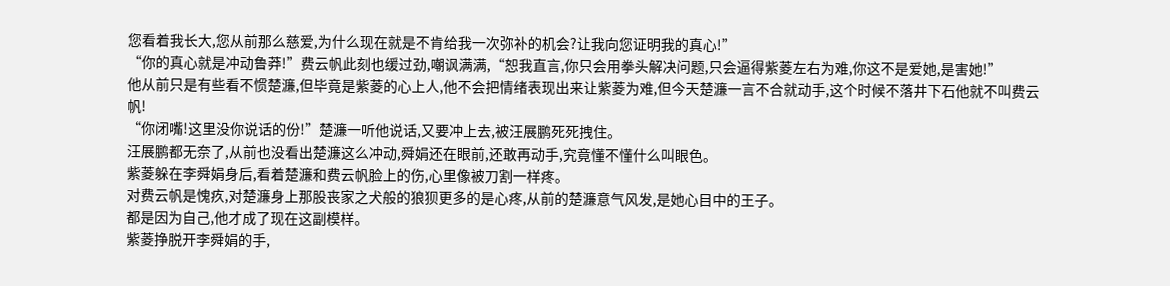您看着我长大,您从前那么慈爱,为什么现在就是不肯给我一次弥补的机会?让我向您证明我的真心!”
“你的真心就是冲动鲁莽!”费云帆此刻也缓过劲,嘲讽满满,“恕我直言,你只会用拳头解决问题,只会逼得紫菱左右为难,你这不是爱她,是害她!”
他从前只是有些看不惯楚濂,但毕竟是紫菱的心上人,他不会把情绪表现出来让紫菱为难,但今天楚濂一言不合就动手,这个时候不落井下石他就不叫费云帆!
“你闭嘴!这里没你说话的份!”楚濂一听他说话,又要冲上去,被汪展鹏死死拽住。
汪展鹏都无奈了,从前也没看出楚濂这么冲动,舜娟还在眼前,还敢再动手,究竟懂不懂什么叫眼色。
紫菱躲在李舜娟身后,看着楚濂和费云帆脸上的伤,心里像被刀割一样疼。
对费云帆是愧疚,对楚濂身上那股丧家之犬般的狼狈更多的是心疼,从前的楚濂意气风发,是她心目中的王子。
都是因为自己,他才成了现在这副模样。
紫菱挣脱开李舜娟的手,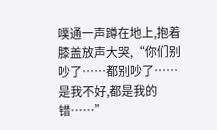噗通一声蹲在地上,抱着膝盖放声大哭,“你们别吵了……都别吵了……是我不好,都是我的错……”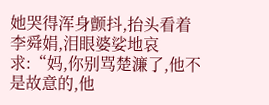她哭得浑身颤抖,抬头看着李舜娟,泪眼婆娑地哀求:“妈,你别骂楚濂了,他不是故意的,他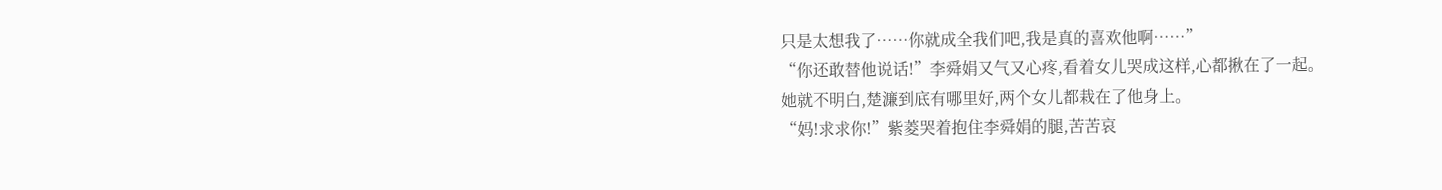只是太想我了……你就成全我们吧,我是真的喜欢他啊……”
“你还敢替他说话!”李舜娟又气又心疼,看着女儿哭成这样,心都揪在了一起。
她就不明白,楚濂到底有哪里好,两个女儿都栽在了他身上。
“妈!求求你!”紫菱哭着抱住李舜娟的腿,苦苦哀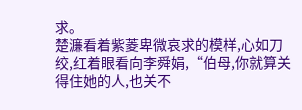求。
楚濂看着紫菱卑微哀求的模样,心如刀绞,红着眼看向李舜娟,“伯母,你就算关得住她的人,也关不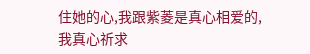住她的心,我跟紫菱是真心相爱的,我真心祈求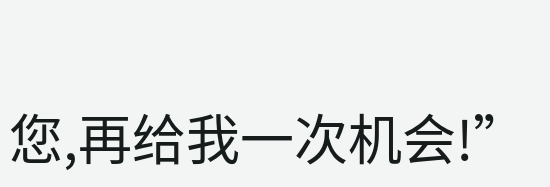您,再给我一次机会!”